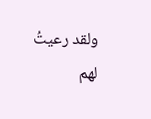ولقد رعيتُ لهم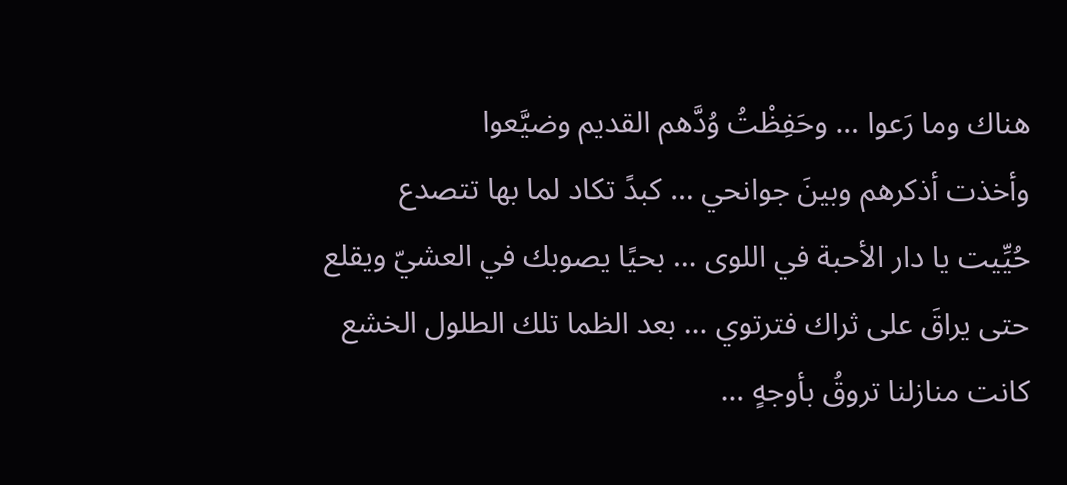هناك وما رَعوا … وحَفِظْتُ وُدَّهم القديم وضيَّعوا
وأخذت أذكرهم وبينَ جوانحي … كبدً تكاد لما بها تتصدع
حُيِّيت يا دار الأحبة في اللوى … بحيًا يصوبك في العشيّ ويقلع
حتى يراقَ على ثراك فترتوي … بعد الظما تلك الطلول الخشع
كانت منازلنا تروقُ بأوجهٍ …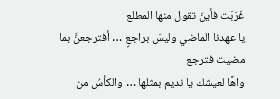غَرَبَت فأينَ تقول منها المطلع
يا عهدنا الماضي وليسَ براجعٍ … أفترجعنَّ بما مضيت فترجع
واهًا لعيشك يا نديم بمثلها … والكأسُ من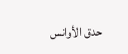حدق الأوانس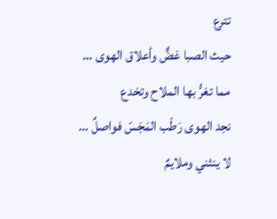تترع
حيث الصبا غضٌّ وأعلاق الهوى … مما تغرُّ بها الملاح وتخدع
نجد الهوى رَطْب المَجَسّ فواصلٌ … لا ينثني وملايمٌ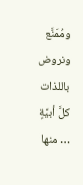ومُمَنَّع
ونروض باللذات كلَّ أبيَّةٍ … منها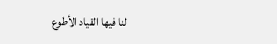لنا فيها القياد الأطوع